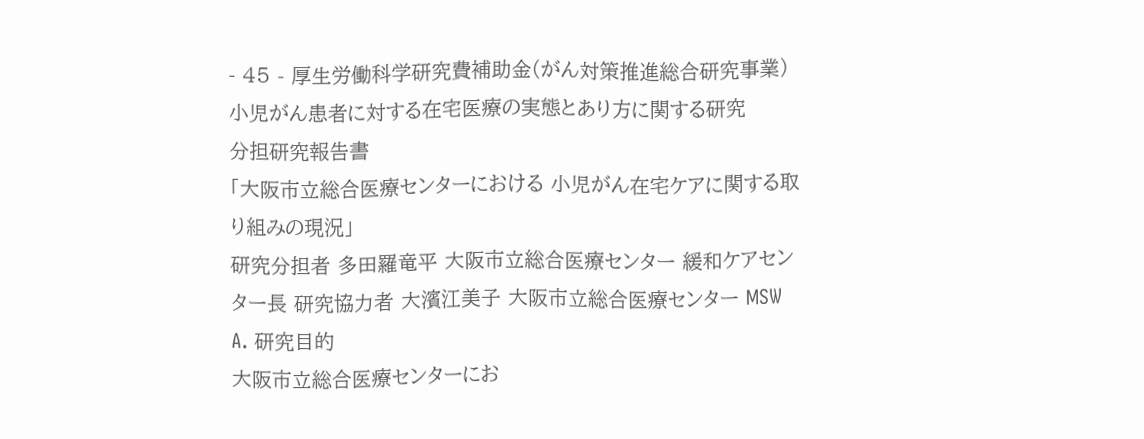- 45 - 厚生労働科学研究費補助金(がん対策推進総合研究事業)
小児がん患者に対する在宅医療の実態とあり方に関する研究
分担研究報告書
「大阪市立総合医療センターにおける 小児がん在宅ケアに関する取り組みの現況」
研究分担者 多田羅竜平 大阪市立総合医療センター 緩和ケアセンター長 研究協力者 大濱江美子 大阪市立総合医療センター MSW
A. 研究目的
大阪市立総合医療センターにお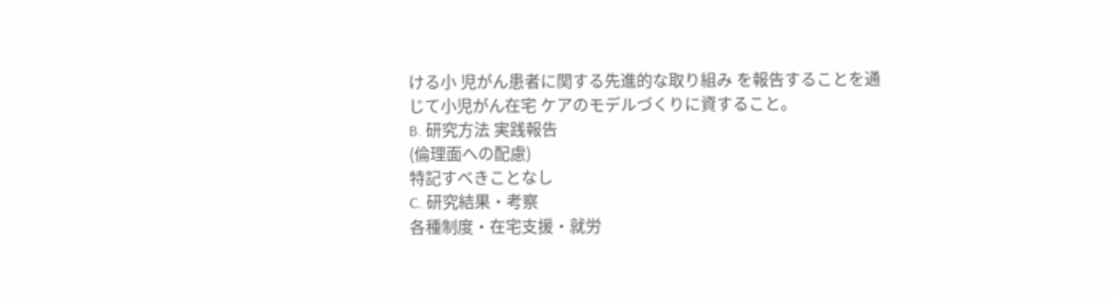ける小 児がん患者に関する先進的な取り組み を報告することを通じて小児がん在宅 ケアのモデルづくりに資すること。
B. 研究方法 実践報告
(倫理面への配慮)
特記すべきことなし
C. 研究結果・考察
各種制度・在宅支援・就労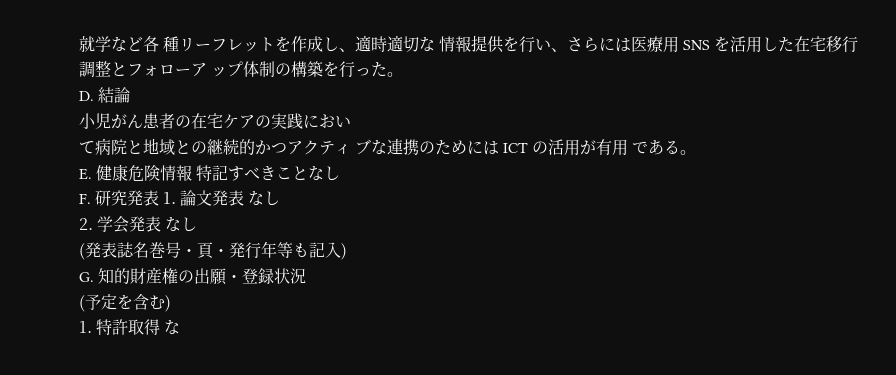就学など各 種リーフレットを作成し、適時適切な 情報提供を行い、さらには医療用 SNS を活用した在宅移行調整とフォローア ップ体制の構築を行った。
D. 結論
小児がん患者の在宅ケアの実践におい
て病院と地域との継続的かつアクティ ブな連携のためには ICT の活用が有用 である。
E. 健康危険情報 特記すべきことなし
F. 研究発表 1. 論文発表 なし
2. 学会発表 なし
(発表誌名巻号・頁・発行年等も記入)
G. 知的財産権の出願・登録状況
(予定を含む)
1. 特許取得 な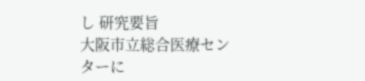し 研究要旨
大阪市立総合医療センターに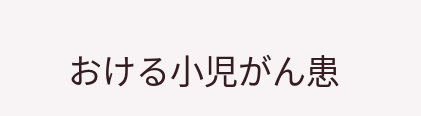おける小児がん患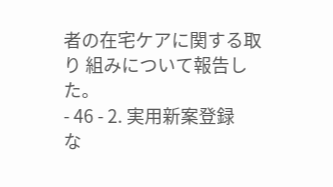者の在宅ケアに関する取り 組みについて報告した。
- 46 - 2. 実用新案登録
な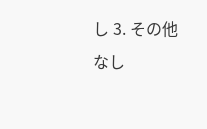し 3. その他
なし